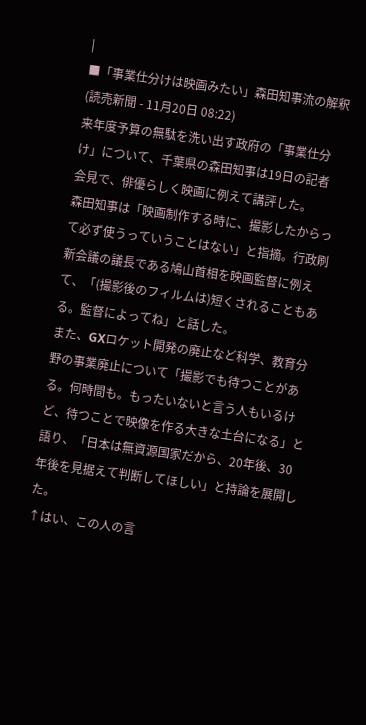|
■「事業仕分けは映画みたい」森田知事流の解釈
(読売新聞 - 11月20日 08:22)
来年度予算の無駄を洗い出す政府の「事業仕分け」について、千葉県の森田知事は19日の記者会見で、俳優らしく映画に例えて講評した。
森田知事は「映画制作する時に、撮影したからって必ず使うっていうことはない」と指摘。行政刷新会議の議長である鳩山首相を映画監督に例えて、「(撮影後のフィルムは)短くされることもある。監督によってね」と話した。
また、GXロケット開発の廃止など科学、教育分野の事業廃止について「撮影でも待つことがある。何時間も。もったいないと言う人もいるけど、待つことで映像を作る大きな土台になる」と語り、「日本は無資源国家だから、20年後、30年後を見据えて判断してほしい」と持論を展開した。
↑はい、この人の言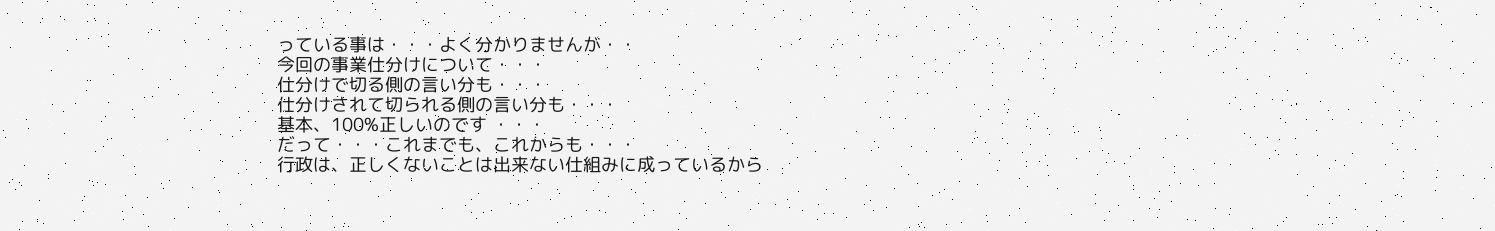っている事は・・・よく分かりませんが・・
今回の事業仕分けについて・・・
仕分けで切る側の言い分も・・・
仕分けされて切られる側の言い分も・・・
基本、100%正しいのです ・・・
だって・・・これまでも、これからも・・・
行政は、正しくないことは出来ない仕組みに成っているから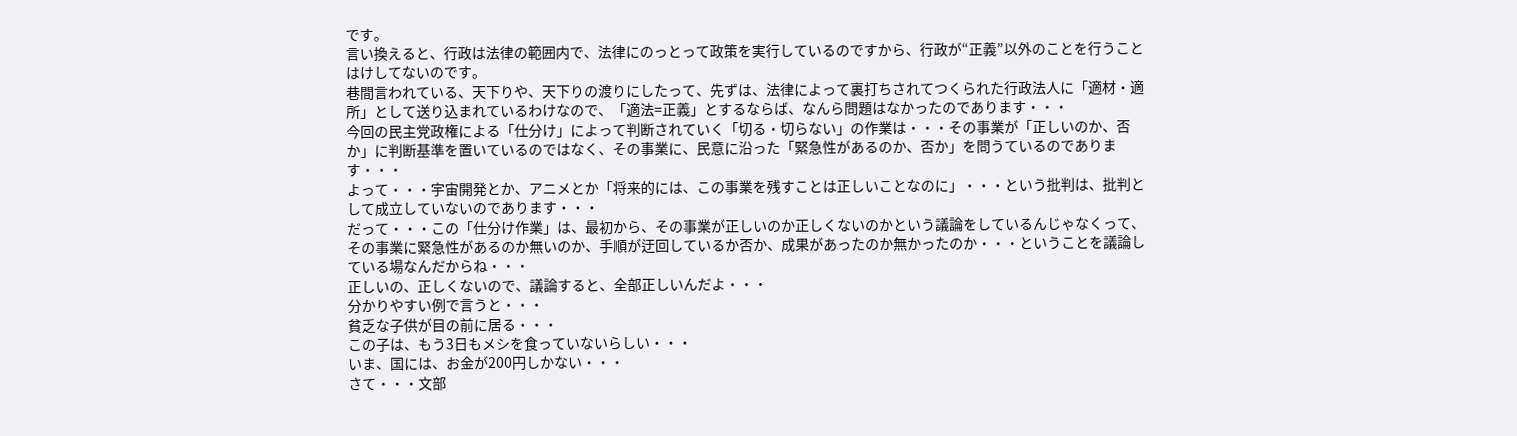です。
言い換えると、行政は法律の範囲内で、法律にのっとって政策を実行しているのですから、行政が“正義”以外のことを行うことはけしてないのです。
巷間言われている、天下りや、天下りの渡りにしたって、先ずは、法律によって裏打ちされてつくられた行政法人に「適材・適所」として送り込まれているわけなので、「適法=正義」とするならば、なんら問題はなかったのであります・・・
今回の民主党政権による「仕分け」によって判断されていく「切る・切らない」の作業は・・・その事業が「正しいのか、否か」に判断基準を置いているのではなく、その事業に、民意に沿った「緊急性があるのか、否か」を問うているのであります・・・
よって・・・宇宙開発とか、アニメとか「将来的には、この事業を残すことは正しいことなのに」・・・という批判は、批判として成立していないのであります・・・
だって・・・この「仕分け作業」は、最初から、その事業が正しいのか正しくないのかという議論をしているんじゃなくって、その事業に緊急性があるのか無いのか、手順が迂回しているか否か、成果があったのか無かったのか・・・ということを議論している場なんだからね・・・
正しいの、正しくないので、議論すると、全部正しいんだよ・・・
分かりやすい例で言うと・・・
貧乏な子供が目の前に居る・・・
この子は、もう3日もメシを食っていないらしい・・・
いま、国には、お金が200円しかない・・・
さて・・・文部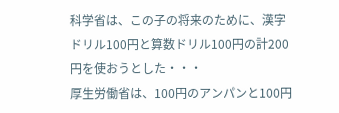科学省は、この子の将来のために、漢字ドリル100円と算数ドリル100円の計200円を使おうとした・・・
厚生労働省は、100円のアンパンと100円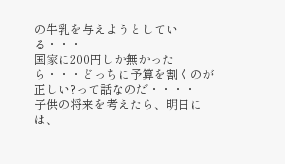の牛乳を与えようとしている・・・
国家に200円しか無かったら・・・どっちに予算を割くのが正しい?って話なのだ・・・・
子供の将来を考えたら、明日には、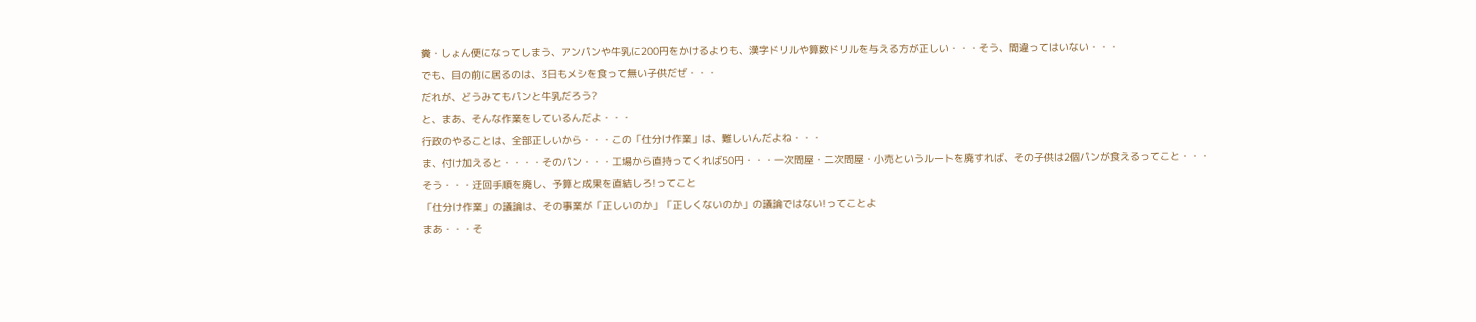糞・しょん便になってしまう、アンパンや牛乳に200円をかけるよりも、漢字ドリルや算数ドリルを与える方が正しい・・・そう、間違ってはいない・・・
でも、目の前に居るのは、3日もメシを食って無い子供だぜ・・・
だれが、どうみてもパンと牛乳だろう?
と、まあ、そんな作業をしているんだよ・・・
行政のやることは、全部正しいから・・・この「仕分け作業」は、難しいんだよね・・・
ま、付け加えると・・・・そのパン・・・工場から直持ってくれば50円・・・一次問屋・二次問屋・小売というルートを廃すれば、その子供は2個パンが食えるってこと・・・そう・・・迂回手順を廃し、予算と成果を直結しろ!ってこと
「仕分け作業」の議論は、その事業が「正しいのか」「正しくないのか」の議論ではない!ってことよ
まあ・・・そ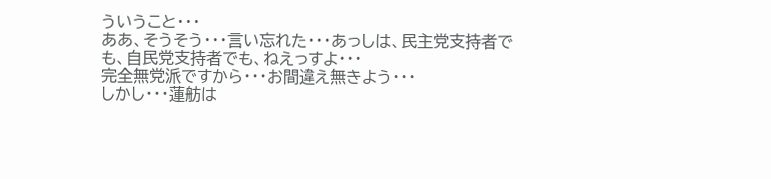ういうこと・・・
ああ、そうそう・・・言い忘れた・・・あっしは、民主党支持者でも、自民党支持者でも、ねえっすよ・・・
完全無党派ですから・・・お間違え無きよう・・・
しかし・・・蓮舫は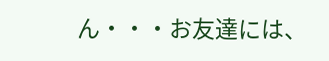ん・・・お友達には、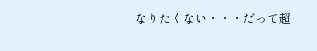なりたくない・・・だって超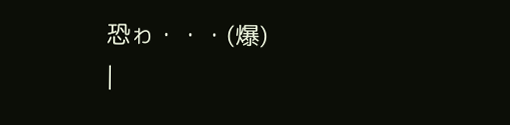恐ゎ・・・(爆)
|